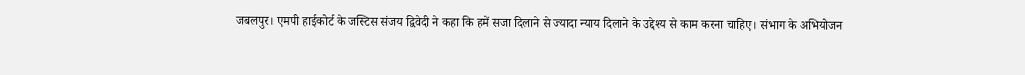जबलपुर। एमपी हाईकोर्ट के जस्टिस संजय द्विवेदी ने कहा कि हमें सजा दिलाने से ज्यादा न्याय दिलाने के उद्देश्य से काम करना चाहिए। संभाग के अभियोजन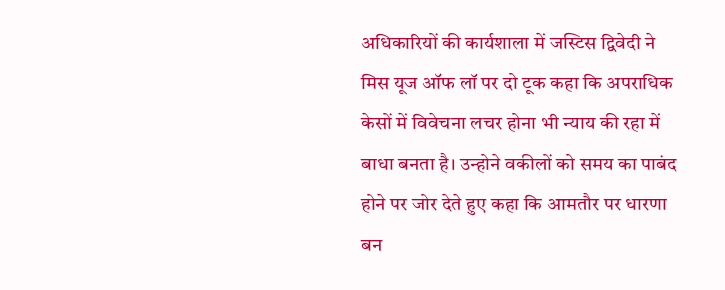अधिकारियों की कार्यशाला में जस्टिस द्विवेदी ने मिस यूज ऑफ लॉ पर दो टूक कहा कि अपराधिक केसों में विवेचना लचर होना भी न्याय की रहा में बाधा बनता है। उन्होने वकीलों को समय का पाबंद होने पर जोर देते हुए कहा कि आमतौर पर धारणा बन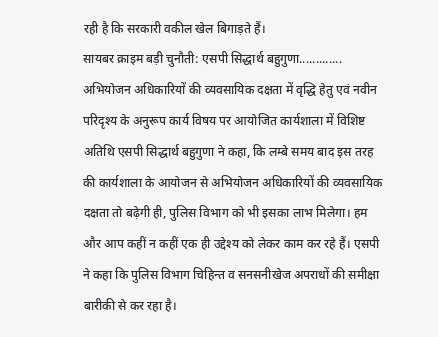रही है कि सरकारी वकील खेल बिगाड़ते हैं।
सायबर क्राइम बड़ी चुनौती: एसपी सिद्धार्थ बहुगुणा.............
अभियोजन अधिकारियों की व्यवसायिक दक्षता में वृद्धि हेतु एवं नवीन परिदृश्य के अनुरूप कार्य विषय पर आयोजित कार्यशाला में विशिष्ट अतिथि एसपी सिद्धार्थ बहुगुणा ने कहा, कि लम्बे समय बाद इस तरह की कार्यशाला के आयोजन से अभियोजन अधिकारियों की व्यवसायिक दक्षता तो बढ़ेगी ही, पुलिस विभाग को भी इसका लाभ मिलेगा। हम और आप कहीं न कहीं एक ही उद्देश्य को लेकर काम कर रहे हैं। एसपी ने कहा कि पुलिस विभाग चिहिन्त व सनसनीखेज अपराधों की समीक्षा बारीकी से कर रहा है।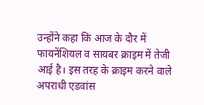उन्होंने कहा कि आज के दौर में फायनेंशियल व सायबर क्राइम में तेजी आई है। इस तरह के क्राइम करने वाले अपराधी एडवांस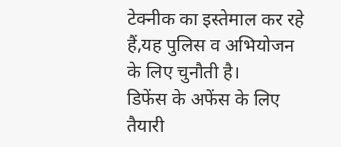टेक्नीक का इस्तेमाल कर रहे हैं,यह पुलिस व अभियोजन के लिए चुनौती है।
डिफेंस के अफेंस के लिए तैयारी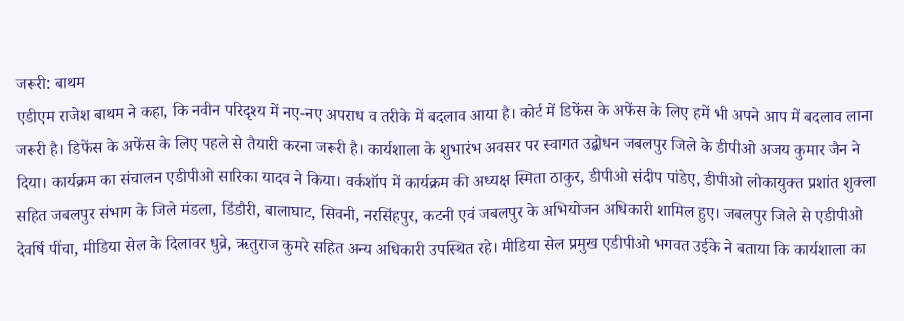जरूरी: बाथम
एडीएम राजेश बाथम ने कहा, कि नवीन परिदृश्य में नए-नए अपराध व तरीके में बदलाव आया है। कोर्ट में डिफेंस के अफेंस के लिए हमें भी अपने आप में बदलाव लाना जरूरी है। डिफेंस के अफेंस के लिए पहले से तैयारी करना जरूरी है। कार्यशाला के शुभारंभ अवसर पर स्वागत उद्बोधन जबलपुर जिले के डीपीओ अजय कुमार जैन ने दिया। कार्यक्रम का संचालन एडीपीओ सारिका यादव ने किया। वर्कशॉप में कार्यक्रम की अध्यक्ष स्मिता ठाकुर, डीपीओ संदीप पांडेए, डीपीओ लोकायुक्त प्रशांत शुक्ला सहित जबलपुर संभाग के जिले मंडला, डिंडौरी, बालाघाट, सिवनी, नरसिंहपुर, कटनी एवं जबलपुर के अभियोजन अधिकारी शामिल हुए। जबलपुर जिले से एडीपीओ देवर्षि पींचा, मीडिया सेल के दिलावर धुव्रे, ऋतुराज कुमरे सहित अन्य अधिकारी उपस्थित रहे। मीडिया सेल प्रमुख एडीपीओ भगवत उईके ने बताया कि कार्यशाला का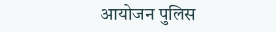आयोजन पुलिस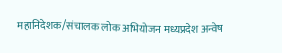महानिदेशक/संचालक लोक अभियोजन मध्यप्रदेश अन्वेष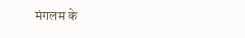मंगलम के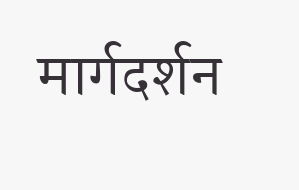मार्गदर्शन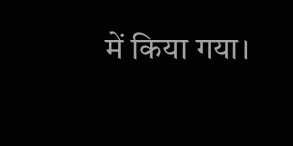में किया गया।